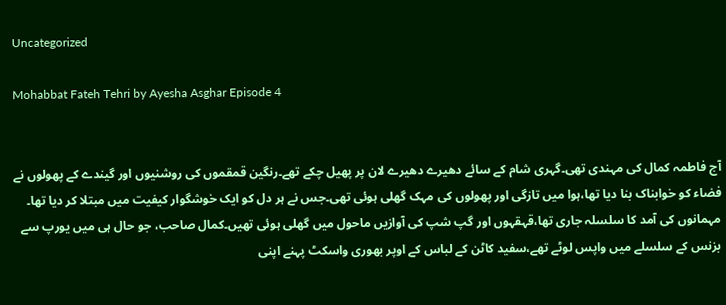Uncategorized

Mohabbat Fateh Tehri by Ayesha Asghar Episode 4


آج فاطمہ کمال کی مہندی تھی۔گہری شام کے سائے دھیرے دھیرے لان پر پھیل چکے تھے۔رنگین قمقموں کی روشنیوں اور گیندے کے پھولوں نے فضاء کو خوابناک بنا دیا تھا،ہوا میں تازگی اور پھولوں کی مہک گھلی ہوئی تھی۔جس نے ہر دل کو ایک خوشگوار کیفیت میں مبتلا کر دیا تھا۔ مہمانوں کی آمد کا سلسلہ جاری تھا،قہقہوں اور گپ شپ کی آوازیں ماحول میں گھلی ہوئی تھیں۔کمال صاحب، جو حال ہی میں یورپ سے بزنس کے سلسلے میں واپس لوٹے تھے،سفید کاٹن کے لباس کے اوپر بھوری واسکٹ پہنے اپنی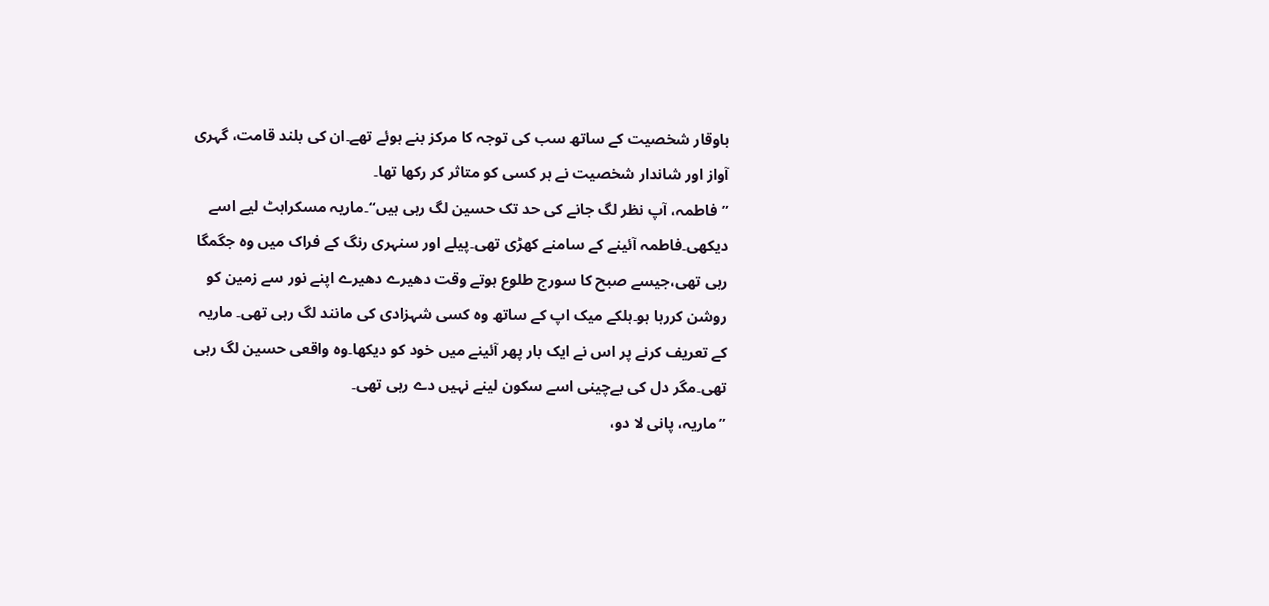باوقار شخصیت کے ساتھ سب کی توجہ کا مرکز بنے ہوئے تھے۔ان کی بلند قامت، گہری آواز اور شاندار شخصیت نے ہر کسی کو متاثر کر رکھا تھا۔
”فاطمہ، آپ نظر لگ جانے کی حد تک حسین لگ رہی ہیں“۔ماریہ مسکراہٹ لیے اسے دیکھی۔فاطمہ آئینے کے سامنے کھڑی تھی۔پیلے اور سنہری رنگ کے فراک میں وہ جگمگا رہی تھی،جیسے صبح کا سورج طلوع ہوتے وقت دھیرے دھیرے اپنے نور سے زمین کو روشن کررہا ہو۔ہلکے میک اپ کے ساتھ وہ کسی شہزادی کی مانند لگ رہی تھی۔ ماریہ کے تعریف کرنے پر اس نے ایک بار پھر آئینے میں خود کو دیکھا۔وہ واقعی حسین لگ رہی تھی۔مگر دل کی بےچینی اسے سکون لینے نہیں دے رہی تھی۔
”ماریہ، پانی لا دو،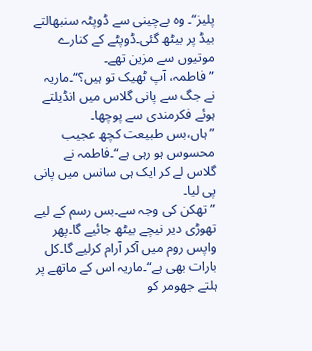پلیز“۔ وہ بےچینی سے ڈوپٹہ سنبھالتے بیڈ پر بیٹھ گئی۔ڈوپٹے کے کنارے موتیوں سے مزین تھے۔
”فاطمہ، آپ ٹھیک تو ہیں؟“۔ماریہ نے جگ سے پانی گلاس میں انڈیلتے ہوئے فکرمندی سے پوچھا۔
”ہاں،بس طبیعت کچھ عجیب محسوس ہو رہی ہے“۔فاطمہ نے گلاس لے کر ایک ہی سانس میں پانی پی لیا۔
”تھکن کی وجہ سے۔بس رسم کے لیے تھوڑی دیر نیچے بیٹھ جائیے گا۔پھر واپس روم میں آکر آرام کرلیے گا۔کل بارات بھی ہے“۔ماریہ اس کے ماتھے پر ہلتے جھومر کو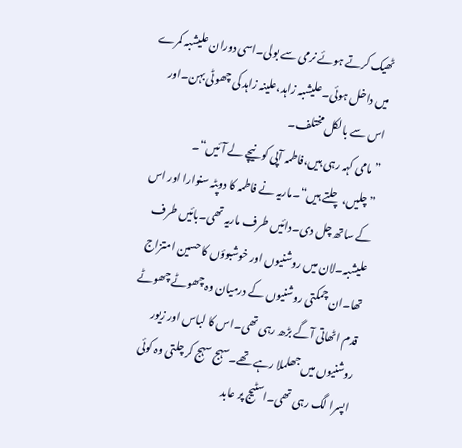ٹھیک کرتے ہوئے نرمی سے بولی۔اسی دوران علیشبہ کمرے میں داخل ہوئی۔علیشبہ زاہد،علینہ زاہد کی چھوٹی بہن۔اور اس سے بالکل مختلف۔
”مامی کہہ رہی ہیں،فاطمہ آپی کو نیچے لے آئیں“۔
”چلیں، چلتے ہیں“۔ماریہ نے فاطمہ کا دوپٹہ سنوارا اور اس کے ساتھ چل دی۔دائیں طرف ماریہ تھی۔بائیں طرف علیشبہ۔لان میں روشنیوں اور خوشبوؤں کا حسین امتزاج تھا۔ان چمکتی روشنیوں کے درمیان وہ چھوٹے چھوٹے قدم اٹھاتی آگے بڑھ رہی تھی۔اس کا لباس اور زیور روشنیوں میں جھلملا رہے تھے۔سہج سہج کر چلتی وہ کوئی اپسرا لگ رہی تھی۔اسٹیج پر عابد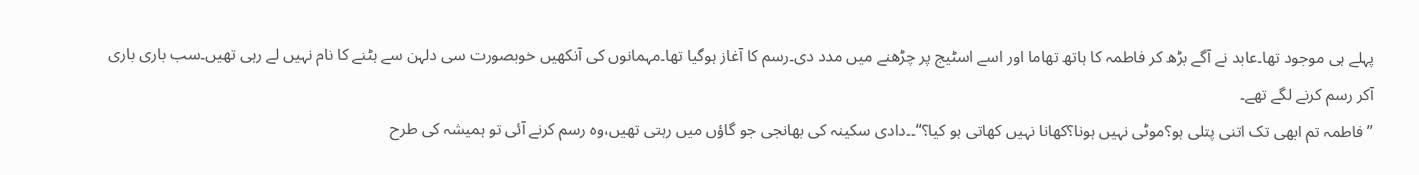پہلے ہی موجود تھا۔عابد نے آگے بڑھ کر فاطمہ کا ہاتھ تھاما اور اسے اسٹیج پر چڑھنے میں مدد دی۔رسم کا آغاز ہوگیا تھا۔مہمانوں کی آنکھیں خوبصورت سی دلہن سے ہٹنے کا نام نہیں لے رہی تھیں۔سب باری باری آکر رسم کرنے لگے تھے۔
”فاطمہ تم ابھی تک اتنی پتلی ہو؟موٹی نہیں ہونا؟کھانا نہیں کھاتی ہو کیا؟“۔۔دادی سکینہ کی بھانجی جو گاؤں میں رہتی تھیں،وہ رسم کرنے آئی تو ہمیشہ کی طرح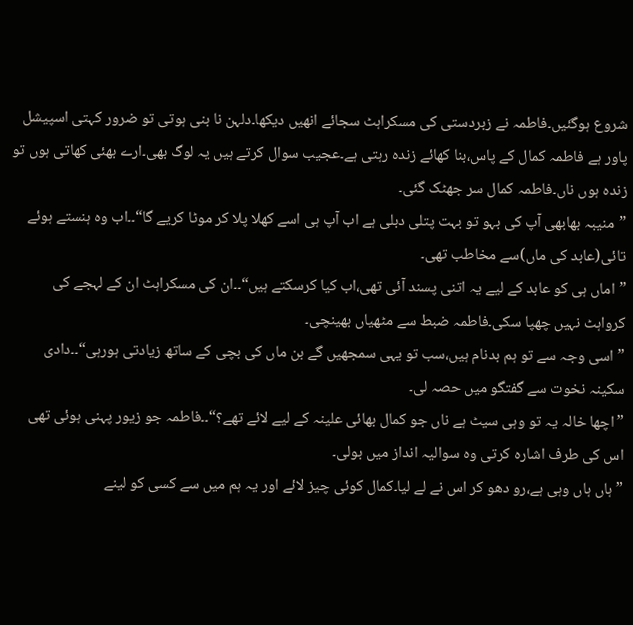شروع ہوگئیں۔فاطمہ نے زبردستی کی مسکراہٹ سجائے انھیں دیکھا۔دلہن نا بنی ہوتی تو ضرور کہتی اسپیشل پاور ہے فاطمہ کمال کے پاس،بنا کھائے زندہ رہتی ہے۔عجیب سوال کرتے ہیں یہ لوگ بھی۔ارے بھئی کھاتی ہوں تو زندہ ہوں ناں۔فاطمہ کمال سر جھٹک گئی۔
”منیبہ بھابھی آپ کی بہو تو بہت پتلی دبلی ہے اب آپ ہی اسے کھلا پلا کر موٹا کریے گا“۔۔اب وہ ہنستے ہوئے تائی(عابد کی ماں)سے مخاطب تھی۔
”اماں ہی کو عابد کے لیے یہ اتنی پسند آئی تھی،اب کیا کرسکتے ہیں“۔۔ان کی مسکراہٹ ان کے لہجے کی کرواہٹ نہیں چھپا سکی۔فاطمہ ضبط سے مٹھیاں بھینچی۔
”اسی وجہ سے تو ہم بدنام ہیں،سب تو یہی سمجھیں گے بن ماں کی بچی کے ساتھ زیادتی ہورہی“۔۔دادی سکینہ نخوت سے گفتگو میں حصہ لی۔
”اچھا خالہ یہ تو وہی سیٹ ہے ناں جو کمال بھائی علینہ کے لیے لائے تھے؟“۔۔فاطمہ جو زیور پہنی ہوئی تھی اس کی طرف اشارہ کرتی وہ سوالیہ انداز میں بولی۔
”ہاں ہاں وہی ہے،رو دھو کر اس نے لے لیا۔کمال کوئی چیز لائے اور یہ ہم میں سے کسی کو لینے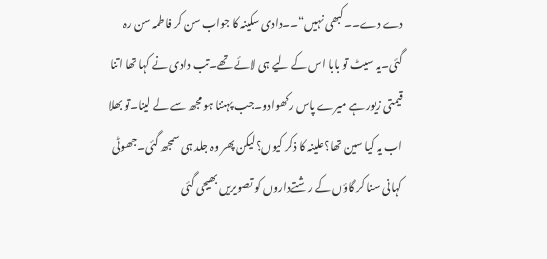دے دے۔۔کبھی نہیں“۔۔دادی سکینہ کا جواب سن کر فاطمہ سن رہ گئی۔یہ سیٹ تو بابا اس کے لیے ہی لائے تھے۔تب دادی نے کہا تھا اتنا قیمتی زیور ہے میرے پاس رکھوادو۔جب پہننا ہو مجھ سے لے لینا۔تو بھلا اب یہ کیا سین تھا؟علینہ کا ذکر کیوں؟لیکن پھر وہ جلد ہی سمجھ گئی۔جھوٹی کہانی سنا کر گاؤں کے رشتےداروں کو تصویریں بھیجی گئی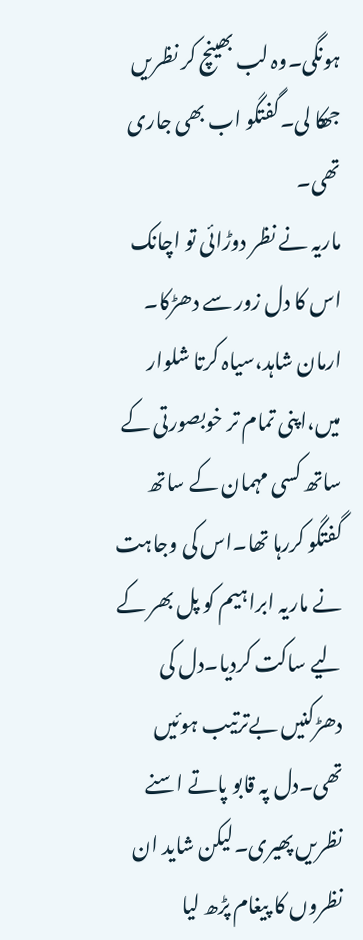ہونگی۔وہ لب بھینچ کر نظریں جھکا لی۔گفتگو اب بھی جاری تھی۔
ماریہ نے نظر دوڑائی تو اچانک اس کا دل زور سے دھڑکا۔ ارمان شاہد،سیاہ کرتا شلوار میں،اپنی تمام تر خوبصورتی کے ساتھ کسی مہمان کے ساتھ گفتگو کررہا تھا۔اس کی وجاہت نے ماریہ ابراہیم کو پل بھر کے لیے ساکت کردیا۔دل کی دھڑکنیں بےترتیب ہوئیں تھی۔دل پہ قابو پاتے اسنے نظریں پھیری۔لیکن شاید ان نظروں کا پیغام پڑھ لیا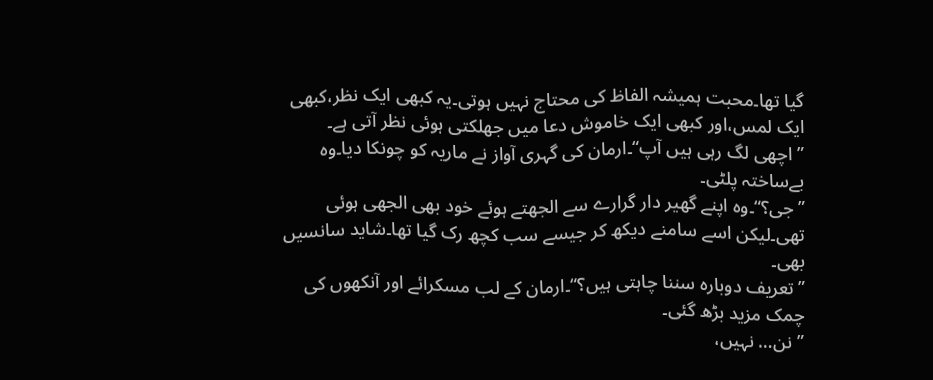گیا تھا۔محبت ہمیشہ الفاظ کی محتاج نہیں ہوتی۔یہ کبھی ایک نظر،کبھی ایک لمس،اور کبھی ایک خاموش دعا میں جھلکتی ہوئی نظر آتی ہے۔
”اچھی لگ رہی ہیں آپ“۔ارمان کی گہری آواز نے ماریہ کو چونکا دیا۔وہ بےساختہ پلٹی۔
”جی؟“۔وہ اپنے گھیر دار گرارے سے الجھتے ہوئے خود بھی الجھی ہوئی تھی۔لیکن اسے سامنے دیکھ کر جیسے سب کچھ رک گیا تھا۔شاید سانسیں بھی۔
”تعریف دوبارہ سننا چاہتی ہیں؟“۔ارمان کے لب مسکرائے اور آنکھوں کی چمک مزید بڑھ گئی۔
”نن… نہیں،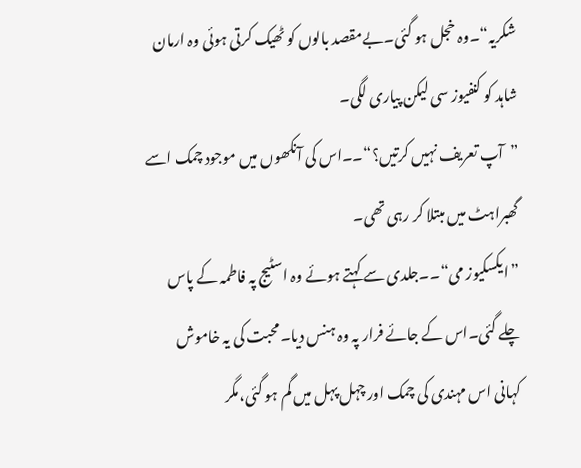شکریہ“۔وہ خجل ہو گئی۔بےمقصد بالوں کو ٹھیک کرتی ہوئی وہ ارمان شاہد کو کنفیوز سی لیکن پیاری لگی۔
”آپ تعریف نہیں کرتیں؟“۔۔اس کی آنکھوں میں موجود چمک اسے گھبراہٹ میں مبتلا کر رہی تھی۔
”ایکسکیوز می“۔۔جلدی سے کہتے ہوئے وہ اسٹیج پہ فاطمہ کے پاس چلے گئی۔اس کے جائے فرار پہ وہ ہنس دیا۔محبت کی یہ خاموش کہانی اس مہندی کی چمک اور چہل پہل میں گم ہو گئی،مگر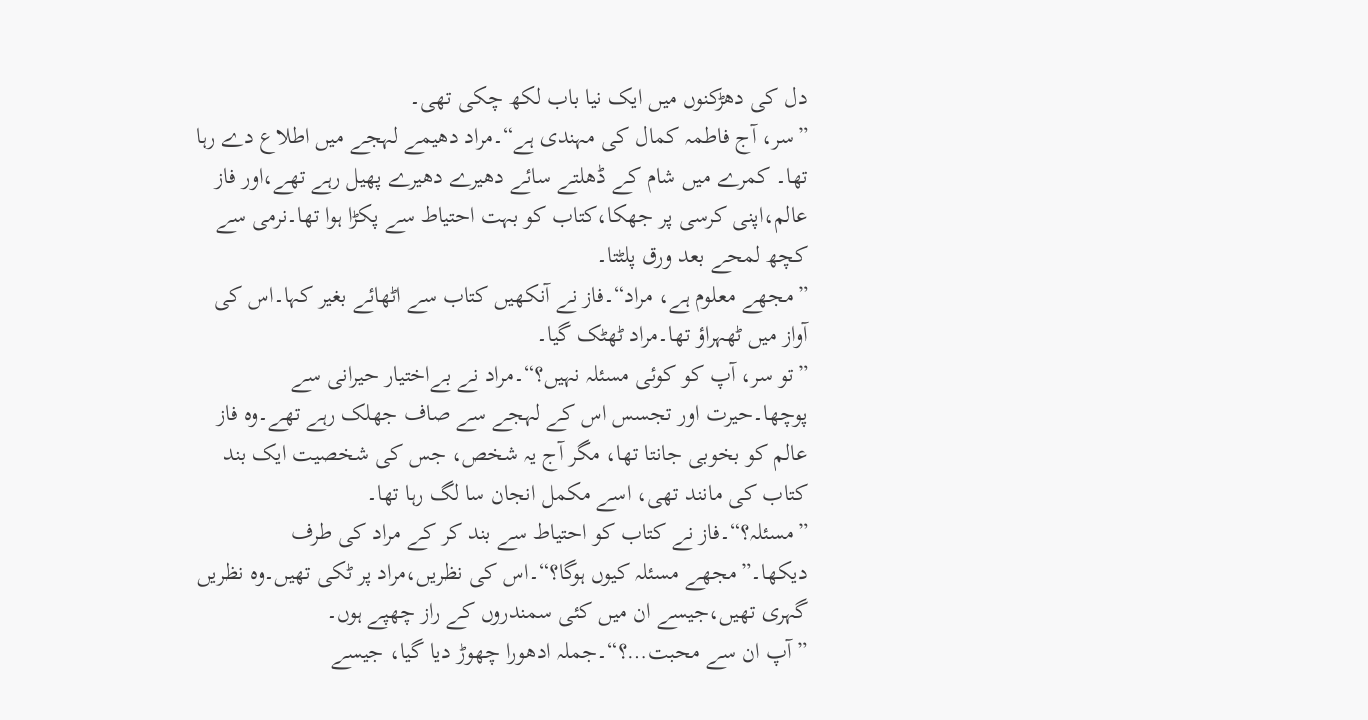دل کی دھڑکنوں میں ایک نیا باب لکھ چکی تھی۔
”سر، آج فاطمہ کمال کی مہندی ہے“۔مراد دھیمے لہجے میں اطلاع دے رہا تھا۔ کمرے میں شام کے ڈھلتے سائے دھیرے دھیرے پھیل رہے تھے،اور فاز عالم،اپنی کرسی پر جھکا،کتاب کو بہت احتیاط سے پکڑا ہوا تھا۔نرمی سے کچھ لمحے بعد ورق پلٹتا۔
”مجھے معلوم ہے، مراد“۔فاز نے آنکھیں کتاب سے اٹھائے بغیر کہا۔اس کی آواز میں ٹھہراؤ تھا۔مراد ٹھٹک گیا۔
”تو سر، آپ کو کوئی مسئلہ نہیں؟“۔مراد نے بےاختیار حیرانی سے پوچھا۔حیرت اور تجسس اس کے لہجے سے صاف جھلک رہے تھے۔وہ فاز عالم کو بخوبی جانتا تھا، مگر آج یہ شخص، جس کی شخصیت ایک بند کتاب کی مانند تھی، اسے مکمل انجان سا لگ رہا تھا۔
”مسئلہ؟“۔فاز نے کتاب کو احتیاط سے بند کر کے مراد کی طرف دیکھا۔”مجھے مسئلہ کیوں ہوگا؟“۔اس کی نظریں،مراد پر ٹکی تھیں۔وہ نظریں گہری تھیں،جیسے ان میں کئی سمندروں کے راز چھپے ہوں۔
”آپ ان سے محبت…؟“۔جملہ ادھورا چھوڑ دیا گیا، جیسے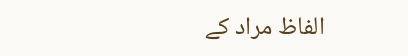الفاظ مراد کے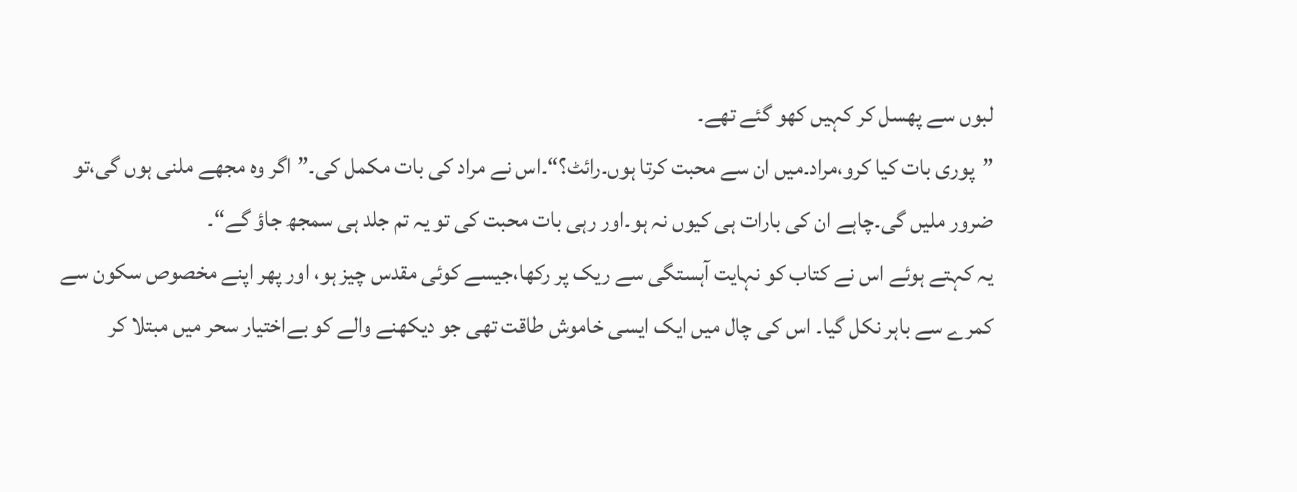لبوں سے پھسل کر کہیں کھو گئے تھے۔
”پوری بات کیا کرو،مراد۔میں ان سے محبت کرتا ہوں۔رائٹ؟“۔اس نے مراد کی بات مکمل کی۔”اگر وہ مجھے ملنی ہوں گی،تو ضرور ملیں گی۔چاہے ان کی بارات ہی کیوں نہ ہو۔اور رہی بات محبت کی تو یہ تم جلد ہی سمجھ جاؤ گے“۔
یہ کہتے ہوئے اس نے کتاب کو نہایت آہستگی سے ریک پر رکھا،جیسے کوئی مقدس چیز ہو، اور پھر اپنے مخصوص سکون سے کمرے سے باہر نکل گیا۔ اس کی چال میں ایک ایسی خاموش طاقت تھی جو دیکھنے والے کو بےاختیار سحر میں مبتلا کر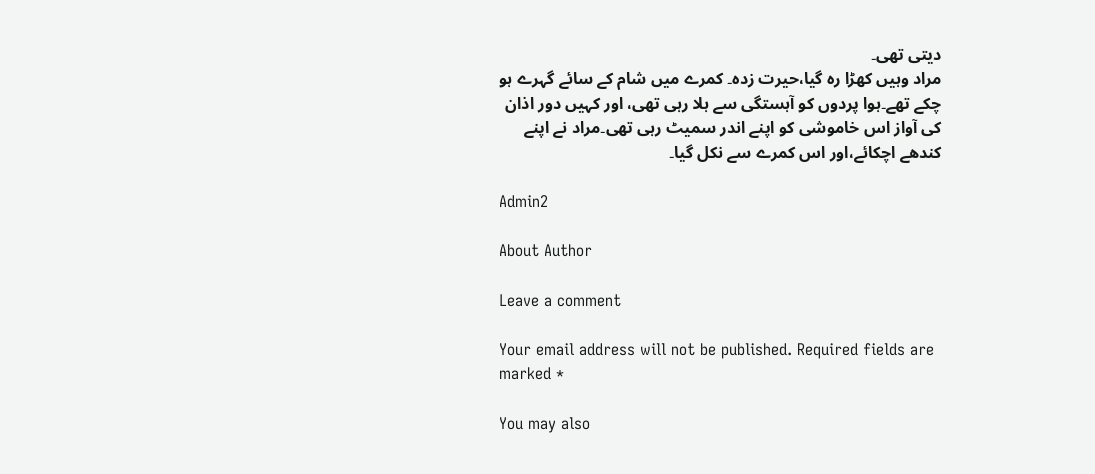دیتی تھی۔
مراد وہیں کھڑا رہ گیا،حیرت زدہ۔ کمرے میں شام کے سائے گہرے ہو چکے تھے۔ہوا پردوں کو آہستگی سے ہلا رہی تھی، اور کہیں دور اذان کی آواز اس خاموشی کو اپنے اندر سمیٹ رہی تھی۔مراد نے اپنے کندھے اچکائے،اور اس کمرے سے نکل گیا۔

Admin2

About Author

Leave a comment

Your email address will not be published. Required fields are marked *

You may also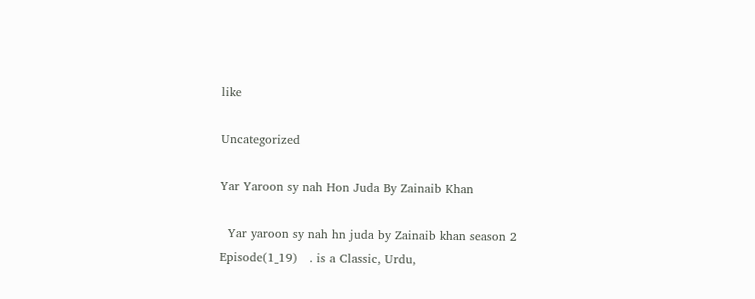like

Uncategorized

Yar Yaroon sy nah Hon Juda By Zainaib Khan

  Yar yaroon sy nah hn juda by Zainaib khan season 2 Episode(1_19)   . is a Classic, Urdu,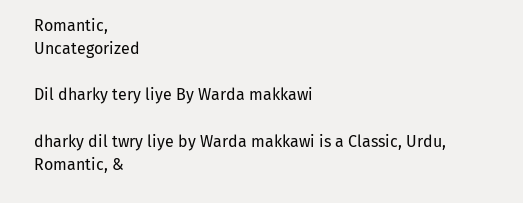Romantic,
Uncategorized

Dil dharky tery liye By Warda makkawi

dharky dil twry liye by Warda makkawi is a Classic, Urdu, Romantic, &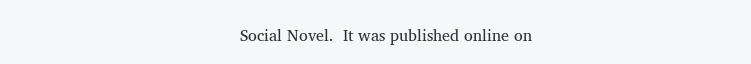Social Novel.  It was published online on